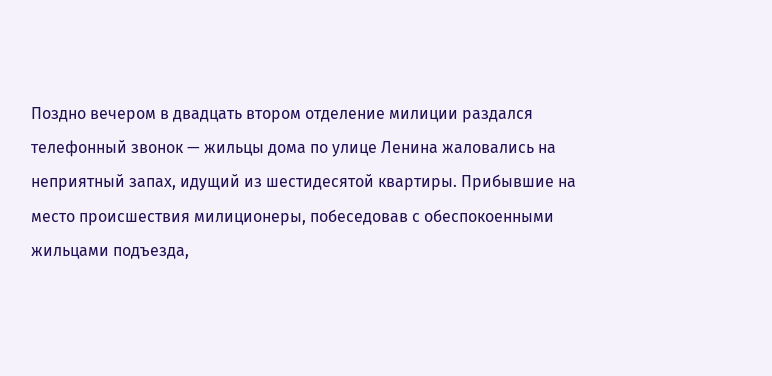Поздно вечером в двадцать втором отделение милиции раздался телефонный звонок — жильцы дома по улице Ленина жаловались на неприятный запах, идущий из шестидесятой квартиры. Прибывшие на место происшествия милиционеры, побеседовав с обеспокоенными жильцами подъезда,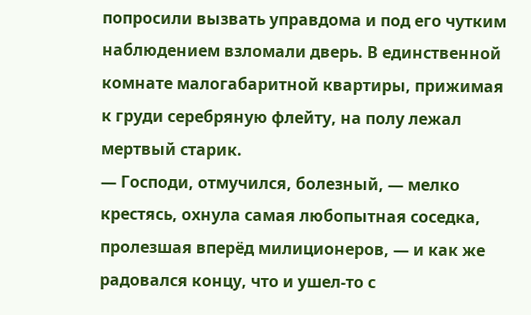попросили вызвать управдома и под его чутким наблюдением взломали дверь. В единственной комнате малогабаритной квартиры, прижимая к груди серебряную флейту, на полу лежал мертвый старик.
— Господи, отмучился, болезный, — мелко крестясь, охнула самая любопытная соседка, пролезшая вперёд милиционеров, — и как же радовался концу, что и ушел-то с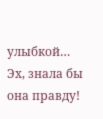улыбкой…
Эх, знала бы она правду!